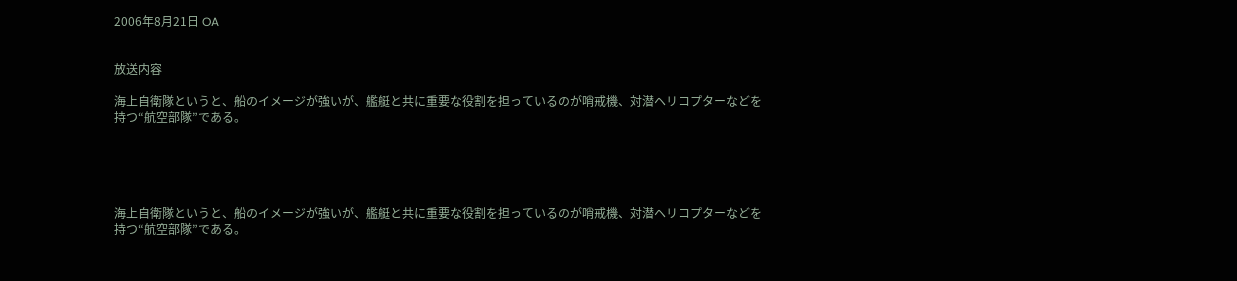2006年8月21日 OA


放送内容

海上自衛隊というと、船のイメージが強いが、艦艇と共に重要な役割を担っているのが哨戒機、対潜ヘリコプターなどを持つ“航空部隊”である。





海上自衛隊というと、船のイメージが強いが、艦艇と共に重要な役割を担っているのが哨戒機、対潜ヘリコプターなどを持つ“航空部隊”である。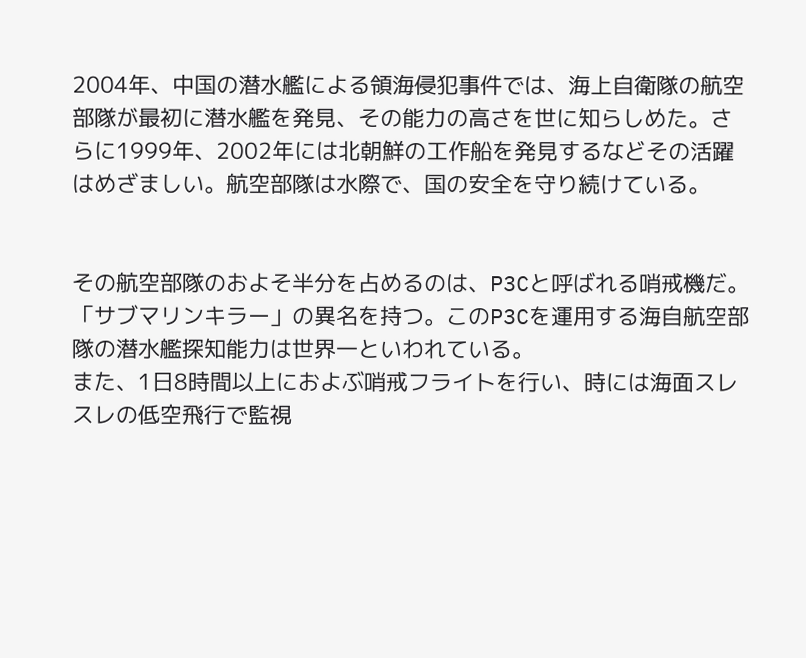2004年、中国の潜水艦による領海侵犯事件では、海上自衛隊の航空部隊が最初に潜水艦を発見、その能力の高さを世に知らしめた。さらに1999年、2002年には北朝鮮の工作船を発見するなどその活躍はめざましい。航空部隊は水際で、国の安全を守り続けている。


その航空部隊のおよそ半分を占めるのは、P3Cと呼ばれる哨戒機だ。「サブマリンキラー」の異名を持つ。このP3Cを運用する海自航空部隊の潜水艦探知能力は世界一といわれている。
また、1日8時間以上におよぶ哨戒フライトを行い、時には海面スレスレの低空飛行で監視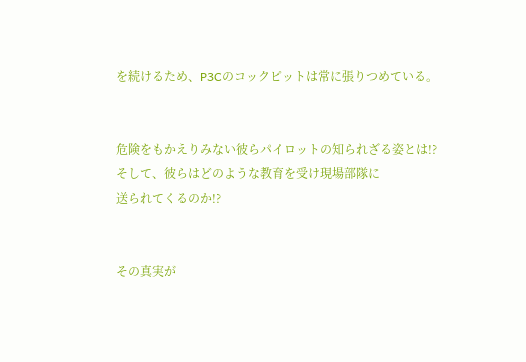を続けるため、P3Cのコックピットは常に張りつめている。


危険をもかえりみない彼らパイロットの知られざる姿とは!?
そして、彼らはどのような教育を受け現場部隊に
送られてくるのか!?


その真実が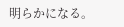明らかになる。